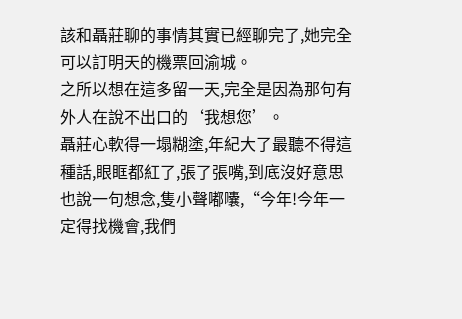該和聶莊聊的事情其實已經聊完了,她完全可以訂明天的機票回渝城。
之所以想在這多留一天,完全是因為那句有外人在說不出口的‘我想您’。
聶莊心軟得一塌糊塗,年紀大了最聽不得這種話,眼眶都紅了,張了張嘴,到底沒好意思也說一句想念,隻小聲嘟囔,“今年!今年一定得找機會,我們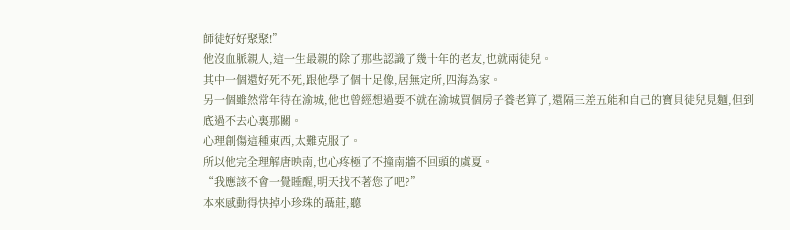師徒好好聚聚!”
他沒血脈親人,這一生最親的除了那些認識了幾十年的老友,也就兩徒兒。
其中一個還好死不死,跟他學了個十足像,居無定所,四海為家。
另一個雖然常年待在渝城,他也曾經想過要不就在渝城買個房子養老算了,還隔三差五能和自己的寶貝徒兒見麵,但到底過不去心裏那關。
心理創傷這種東西,太難克服了。
所以他完全理解唐映南,也心疼極了不撞南牆不回頭的虞夏。
“我應該不會一覺睡醒,明天找不著您了吧?”
本來感動得快掉小珍珠的聶莊,聽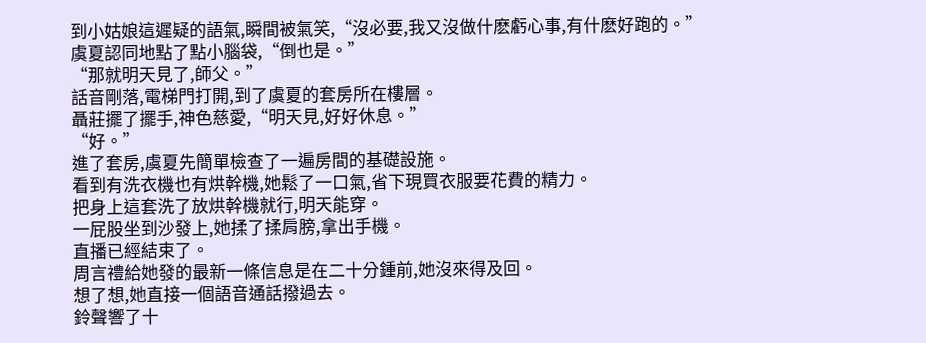到小姑娘這遲疑的語氣,瞬間被氣笑,“沒必要,我又沒做什麽虧心事,有什麽好跑的。”
虞夏認同地點了點小腦袋,“倒也是。”
“那就明天見了,師父。”
話音剛落,電梯門打開,到了虞夏的套房所在樓層。
聶莊擺了擺手,神色慈愛,“明天見,好好休息。”
“好。”
進了套房,虞夏先簡單檢查了一遍房間的基礎設施。
看到有洗衣機也有烘幹機,她鬆了一口氣,省下現買衣服要花費的精力。
把身上這套洗了放烘幹機就行,明天能穿。
一屁股坐到沙發上,她揉了揉肩膀,拿出手機。
直播已經結束了。
周言禮給她發的最新一條信息是在二十分鍾前,她沒來得及回。
想了想,她直接一個語音通話撥過去。
鈴聲響了十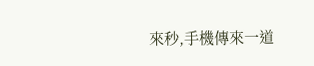來秒,手機傳來一道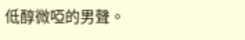低醇微啞的男聲。